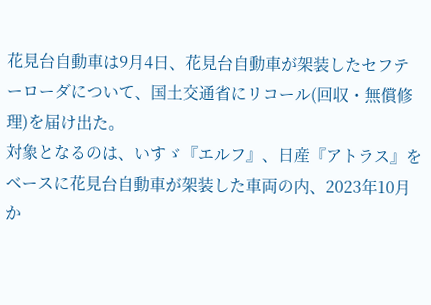花見台自動車は9月4日、花見台自動車が架装したセフテーローダについて、国土交通省にリコール(回収・無償修理)を届け出た。
対象となるのは、いすゞ『エルフ』、日産『アトラス』をベースに花見台自動車が架装した車両の内、2023年10月か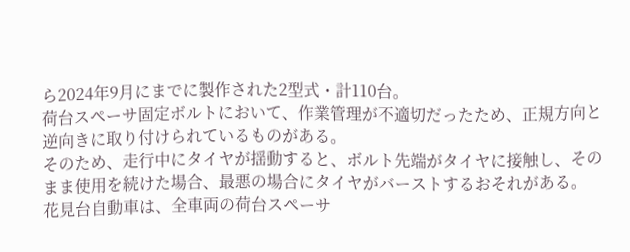ら2024年9月にまでに製作された2型式・計110台。
荷台スペーサ固定ボルトにおいて、作業管理が不適切だったため、正規方向と逆向きに取り付けられているものがある。
そのため、走行中にタイヤが揺動すると、ボルト先端がタイヤに接触し、そのまま使用を続けた場合、最悪の場合にタイヤがバーストするおそれがある。
花見台自動車は、全車両の荷台スペーサ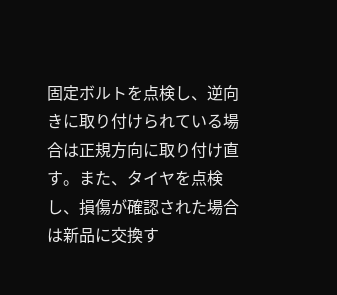固定ボルトを点検し、逆向きに取り付けられている場合は正規方向に取り付け直す。また、タイヤを点検し、損傷が確認された場合は新品に交換す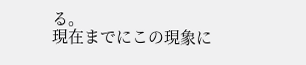る。
現在までにこの現象に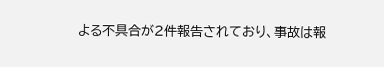よる不具合が2件報告されており、事故は報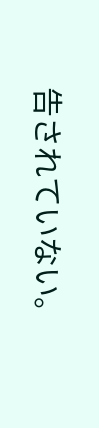告されていない。